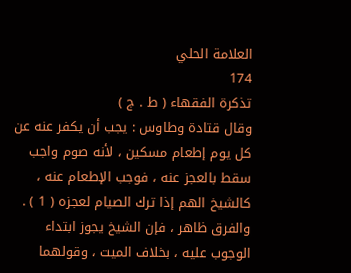العلامة الحلي
174
تذكرة الفقهاء ( ط . ج )
وقال قتادة وطاوس : يجب أن يكفر عنه عن كل يوم إطعام مسكين ، لأنه صوم واجب سقط بالعجز عنه ، فوجب الإطعام عنه ، كالشيخ الهم إذا ترك الصيام لعجزه ( 1 ) . والفرق ظاهر ، فإن الشيخ يجوز ابتداء الوجوب عليه ، بخلاف الميت ، وقولهما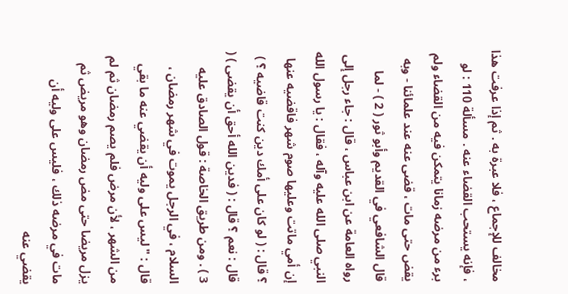مخالف للإجماع ، فلا عبرة به . ثم إذا عرفت هذا ، فإنه يستحب القضاء عنه . مسألة 110 : لو برء من مرضه زمانا يتمكن فيه من القضاء ولم يقض حتى مات ، قضى عنه عند علمائنا - وبه قال الشافعي في القديم وأبو ثور ( 2 ) - لما رواه العامة عن ابن عباس ، قال : جاء رجل إلى النبي صلى الله عليه وآله ، فقال : يا رسول الله إن أمي ماتت وعليها صوم شهر فاقضيه عنها ؟ قال : ( لو كان على أمك دين كنت قاضيه ؟ ) قال : نعم ؟ قال : ( فدين الله أحق أن يقضى ) ( 3 ) . ومن طريق الخاصة : قول الصادق عليه السلام ، في الرجل يموت في شهر رمضان ، قال : " ليس على وليه أن يقضي عنه ما بقي من الشهر ، لأن مرض فلم يصم رمضان ثم لم يزل مريضا حتى مض رمضان وهو مريض ثم مات في مرضه ذلك ، فليس على وليه أن يقضي عنه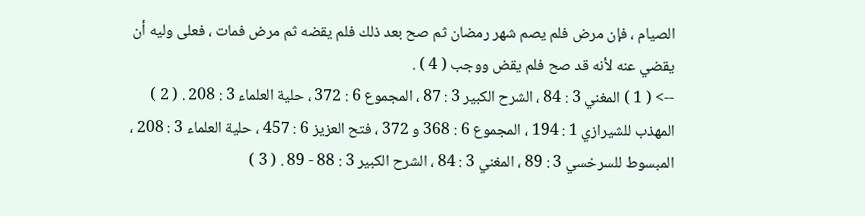الصيام ، فإن مرض فلم يصم شهر رمضان ثم صح بعد ذلك فلم يقضه ثم مرض فمات ، فعلى وليه أن يقضي عنه لأنه قد صح فلم يقض ووجب ( 4 ) .
--> ( 1 ) المغني 3 : 84 ، الشرح الكبير 3 : 87 ، المجموع 6 : 372 ، حلية العلماء 3 : 208 . ( 2 ) المهذب للشيرازي 1 : 194 ، المجموع 6 : 368 و 372 ، فتح العزيز 6 : 457 ، حلية العلماء 3 : 208 ، المبسوط للسرخسي 3 : 89 ، المغني 3 : 84 ، الشرح الكبير 3 : 88 - 89 . ( 3 )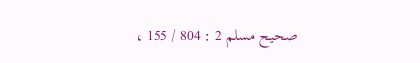صحيح مسلم 2 : 804 / 155 ،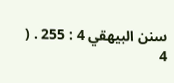سنن البيهقي 4 : 255 . ( 4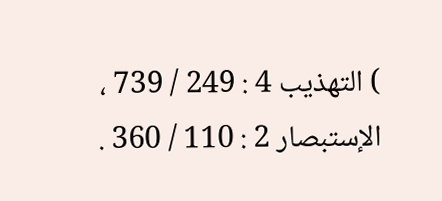) التهذيب 4 : 249 / 739 ، الإستبصار 2 : 110 / 360 .